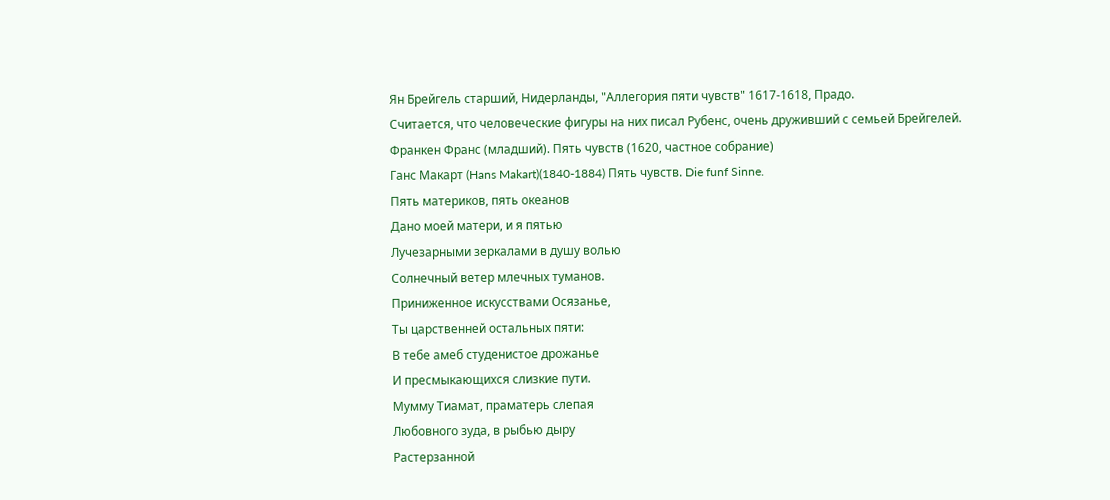Ян Брейгель старший, Нидерланды, "Аллегория пяти чувств" 1617-1618, Прадо.
Считается, что человеческие фигуры на них писал Рубенс, очень друживший с семьей Брейгелей.
Франкен Франс (младший). Пять чувств (1620, частное собрание)
Ганс Макарт (Hans Makart)(1840-1884) Пять чувств. Die funf Sinne.
Пять материков, пять океанов
Дано моей матери, и я пятью
Лучезарными зеркалами в душу волью
Солнечный ветер млечных туманов.
Приниженное искусствами Осязанье,
Ты царственней остальных пяти:
В тебе амеб студенистое дрожанье
И пресмыкающихся слизкие пути.
Мумму Тиамат, праматерь слепая
Любовного зуда, в рыбью дыру
Растерзанной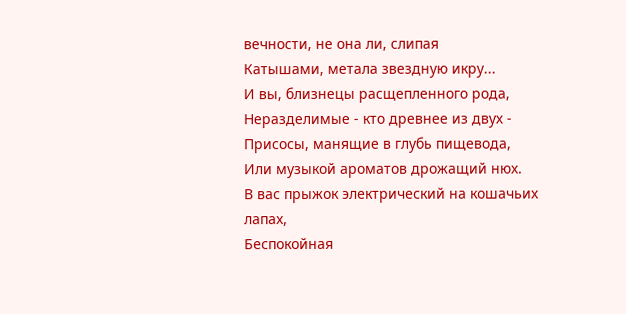вечности, не она ли, слипая
Катышами, метала звездную икру...
И вы, близнецы расщепленного рода,
Неразделимые - кто древнее из двух -
Присосы, манящие в глубь пищевода,
Или музыкой ароматов дрожащий нюх.
В вас прыжок электрический на кошачьих лапах,
Беспокойная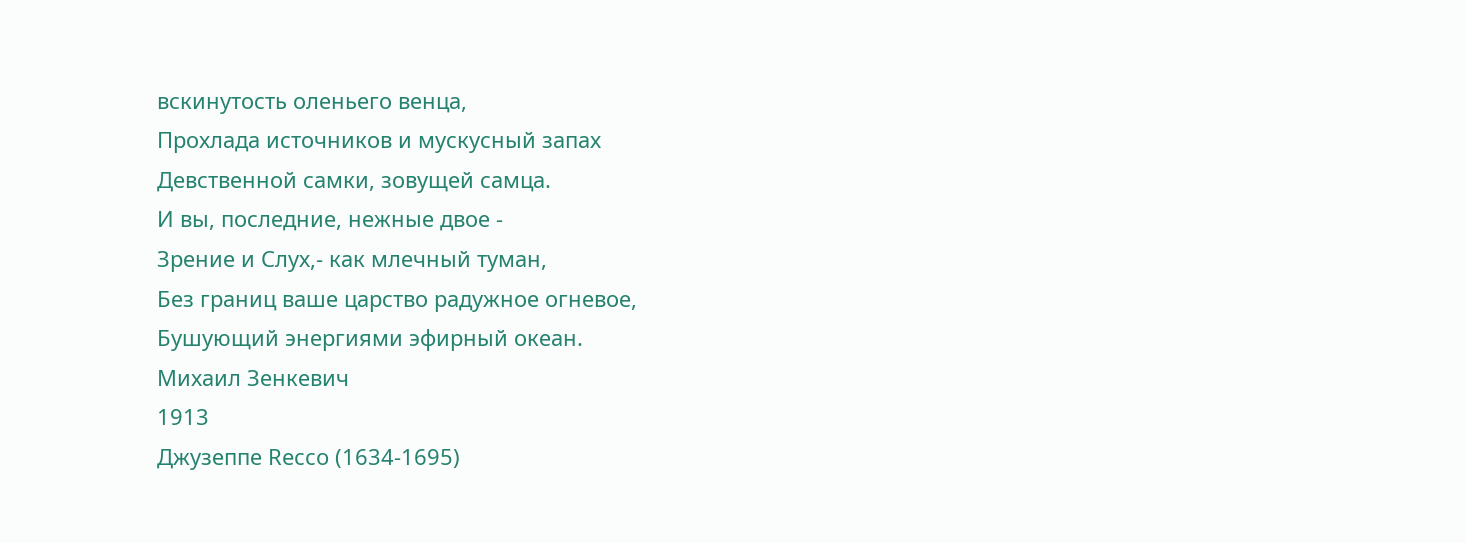вскинутость оленьего венца,
Прохлада источников и мускусный запах
Девственной самки, зовущей самца.
И вы, последние, нежные двое -
Зрение и Слух,- как млечный туман,
Без границ ваше царство радужное огневое,
Бушующий энергиями эфирный океан.
Михаил Зенкевич
1913
Джузеппе Recco (1634-1695)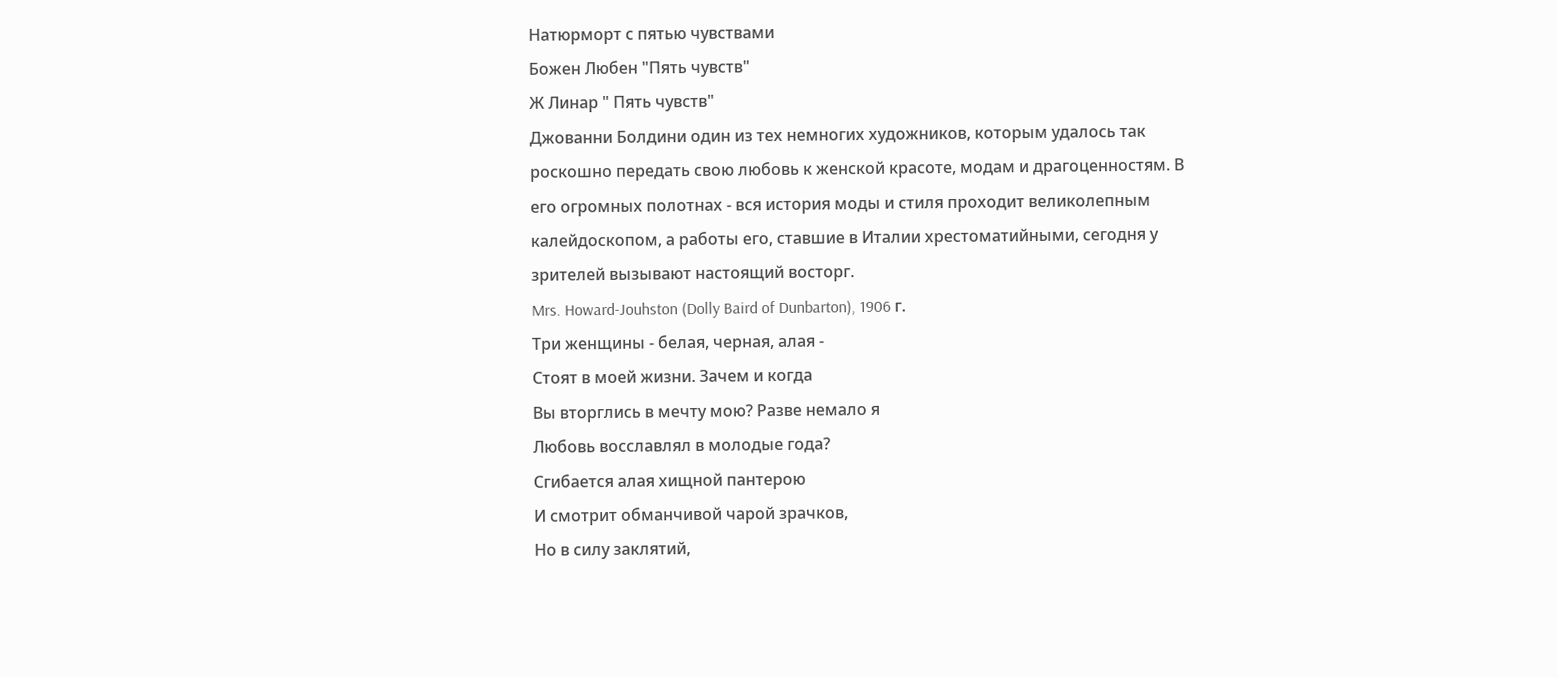Натюрморт с пятью чувствами
Божен Любен "Пять чувств"
Ж Линар " Пять чувств"
Джованни Болдини один из тех немногих художников, которым удалось так роскошно передать свою любовь к женской красоте, модам и драгоценностям. В его огромных полотнах - вся история моды и стиля проходит великолепным калейдоскопом, а работы его, ставшие в Италии хрестоматийными, сегодня у зрителей вызывают настоящий восторг.
Mrs. Howard-Jouhston (Dolly Baird of Dunbarton), 1906 г.
Три женщины - белая, черная, алая -
Стоят в моей жизни. Зачем и когда
Вы вторглись в мечту мою? Разве немало я
Любовь восславлял в молодые года?
Сгибается алая хищной пантерою
И смотрит обманчивой чарой зрачков,
Но в силу заклятий,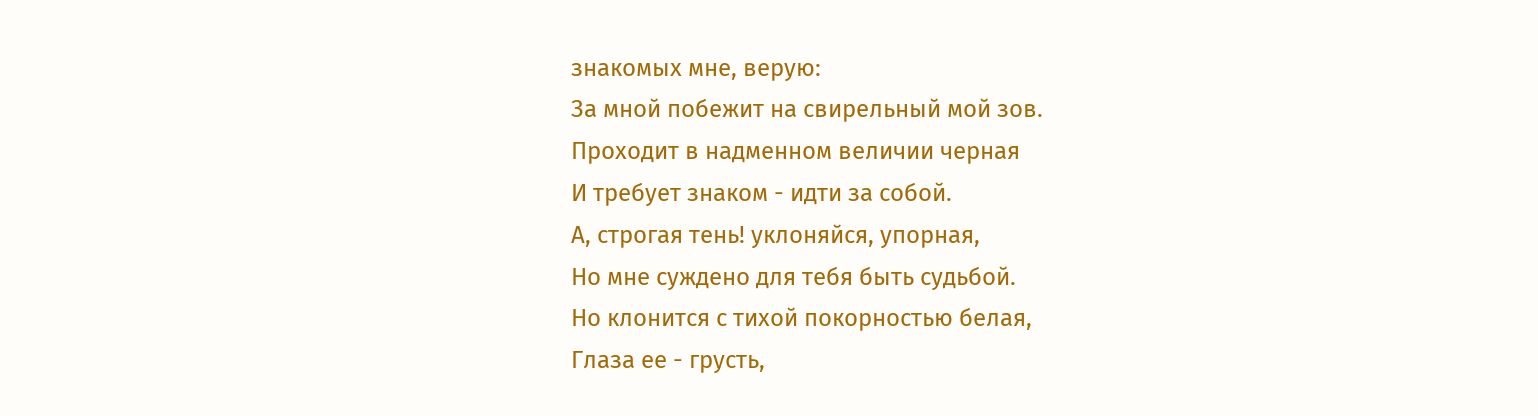знакомых мне, верую:
За мной побежит на свирельный мой зов.
Проходит в надменном величии черная
И требует знаком - идти за собой.
А, строгая тень! уклоняйся, упорная,
Но мне суждено для тебя быть судьбой.
Но клонится с тихой покорностью белая,
Глаза ее - грусть,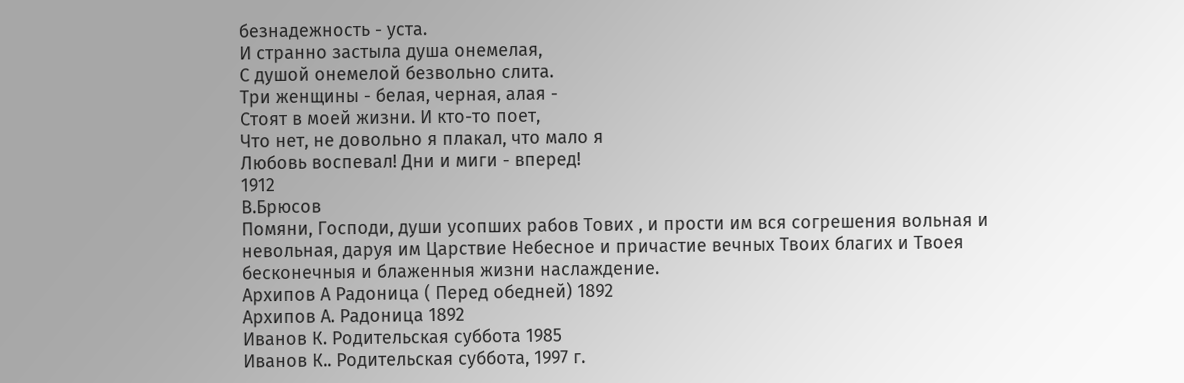безнадежность - уста.
И странно застыла душа онемелая,
С душой онемелой безвольно слита.
Три женщины - белая, черная, алая -
Стоят в моей жизни. И кто-то поет,
Что нет, не довольно я плакал, что мало я
Любовь воспевал! Дни и миги - вперед!
1912
В.Брюсов
Помяни, Господи, души усопших рабов Тових , и прости им вся согрешения вольная и невольная, даруя им Царствие Небесное и причастие вечных Твоих благих и Твоея бесконечныя и блаженныя жизни наслаждение.
Архипов А Радоница ( Перед обедней) 1892
Архипов А. Радоница 1892
Иванов К. Родительская суббота 1985
Иванов К.. Родительская суббота, 1997 г.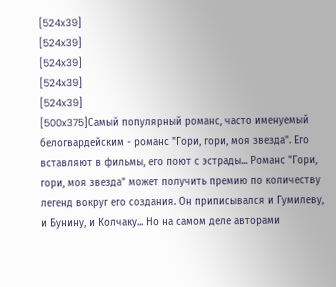[524x39]
[524x39]
[524x39]
[524x39]
[524x39]
[500x375]Самый популярный романс, часто именуемый белогвардейским - романс "Гори, гори, моя звезда". Его вставляют в фильмы, его поют с эстрады... Романс "Гори, гори, моя звезда" может получить премию по количеству легенд вокруг его создания. Он приписывался и Гумилеву, и Бунину, и Колчаку... Но на самом деле авторами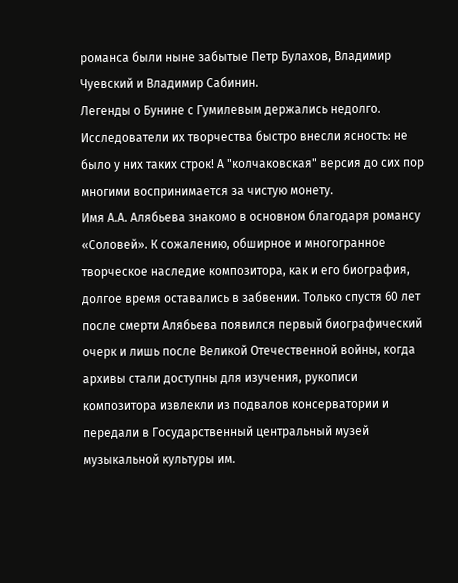романса были ныне забытые Петр Булахов, Владимир Чуевский и Владимир Сабинин.
Легенды о Бунине с Гумилевым держались недолго. Исследователи их творчества быстро внесли ясность: не было у них таких строк! А "колчаковская" версия до сих пор многими воспринимается за чистую монету.
Имя А.А. Алябьева знакомо в основном благодаря романсу «Соловей». К сожалению, обширное и многогранное творческое наследие композитора, как и его биография, долгое время оставались в забвении. Только спустя 60 лет после смерти Алябьева появился первый биографический очерк и лишь после Великой Отечественной войны, когда архивы стали доступны для изучения, рукописи композитора извлекли из подвалов консерватории и передали в Государственный центральный музей музыкальной культуры им.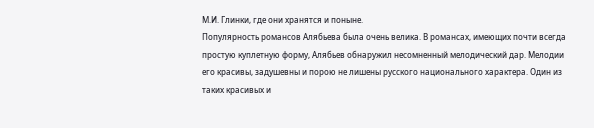М.И. Глинки, где они хранятся и поныне.
Популярность романсов Алябьева была очень велика. В романсах, имеющих почти всегда простую куплетную форму, Алябьев обнаружил несомненный мелодический дар. Мелодии его красивы, задушевны и порою не лишены русского национального характера. Один из таких красивых и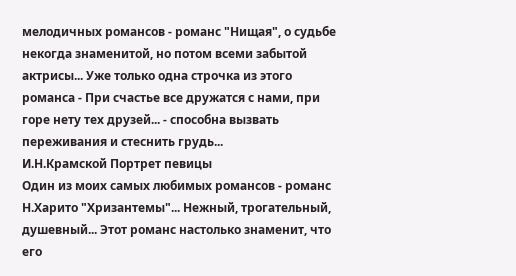мелодичных романсов - романс "Нищая", о судьбе некогда знаменитой, но потом всеми забытой актрисы... Уже только одна строчка из этого романса - При счастье все дружатся с нами, при горе нету тех друзей... - способна вызвать переживания и стеснить грудь...
И.Н.Крамской Портрет певицы
Один из моих самых любимых романсов - романс Н.Харито "Хризантемы"... Нежный, трогательный, душевный... Этот романс настолько знаменит, что его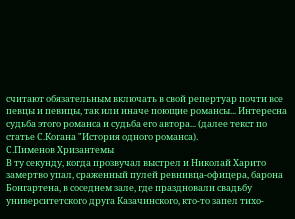считают обязательным включать в свой репертуар почти все певцы и певицы, так или иначе поющие романсы... Интересна судьба этого романса и судьба его автора... (далее текст по статье С.Когана "История одного романса).
С.Пименов Хризантемы
В ту секунду, когда прозвучал выстрел и Николай Харито замертво упал, сраженный пулей ревнивца-офицера, барона Бонгартена, в соседнем зале, где праздновали свадьбу университетского друга Казачинского, кто-то запел тихо-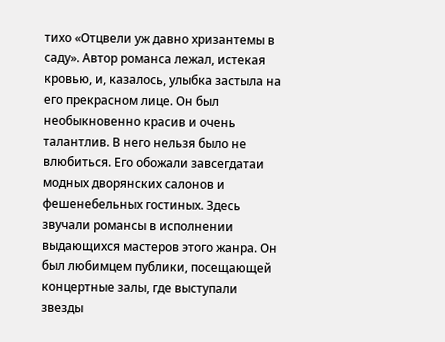тихо «Отцвели уж давно хризантемы в саду». Автор романса лежал, истекая кровью, и, казалось, улыбка застыла на его прекрасном лице. Он был необыкновенно красив и очень талантлив. В него нельзя было не влюбиться. Его обожали завсегдатаи модных дворянских салонов и фешенебельных гостиных. Здесь звучали романсы в исполнении выдающихся мастеров этого жанра. Он был любимцем публики, посещающей концертные залы, где выступали звезды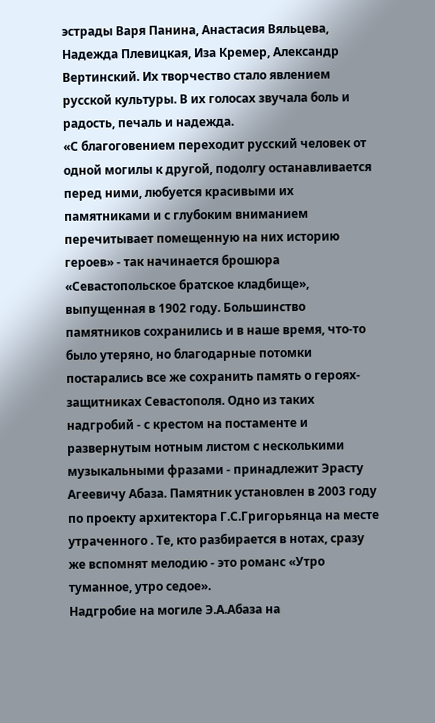эстрады Варя Панина, Анастасия Вяльцева, Надежда Плевицкая, Иза Кремер, Александр Вертинский. Их творчество стало явлением русской культуры. В их голосах звучала боль и радость, печаль и надежда.
«С благоговением переходит русский человек от одной могилы к другой, подолгу останавливается перед ними, любуется красивыми их памятниками и с глубоким вниманием перечитывает помещенную на них историю героев» - так начинается брошюра «Севастопольское братское кладбище», выпущенная в 1902 году. Большинство памятников сохранились и в наше время, что-то было утеряно, но благодарные потомки постарались все же сохранить память о героях-защитниках Севастополя. Одно из таких надгробий - с крестом на постаменте и развернутым нотным листом с несколькими музыкальными фразами - принадлежит Эрасту Агеевичу Абаза. Памятник установлен в 2003 году по проекту архитектора Г.С.Григорьянца на месте утраченного . Те, кто разбирается в нотах, сразу же вспомнят мелодию - это романс «Утро туманное, утро седое».
Надгробие на могиле Э.А.Абаза на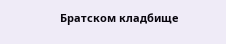Братском кладбище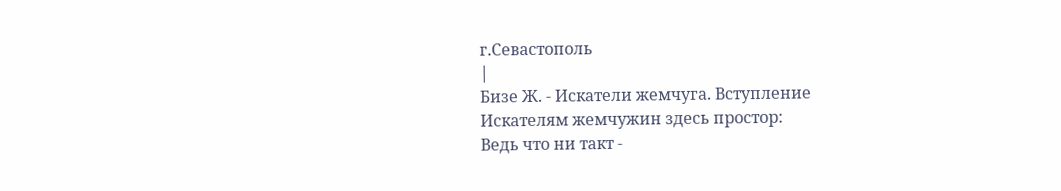г.Севастополь
|
Бизе Ж. - Искатели жемчуга. Вступление
Искателям жемчужин здесь простор:
Ведь что ни такт -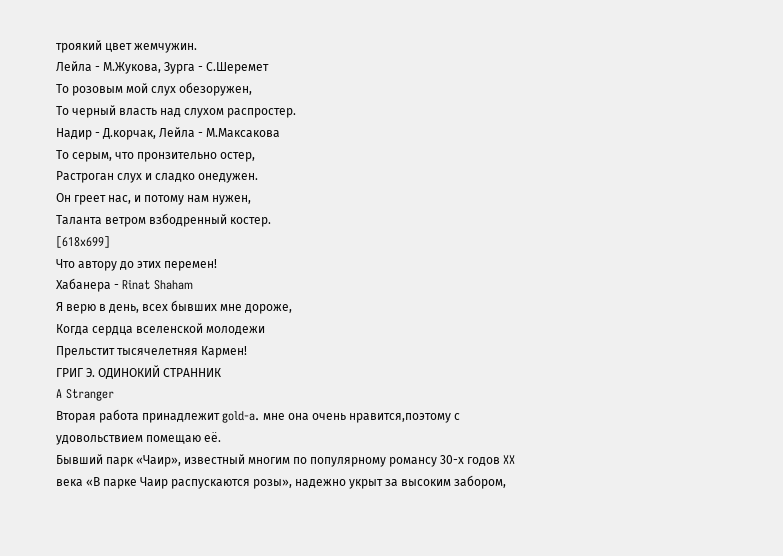троякий цвет жемчужин.
Лейла - М.Жукова, Зурга - С.Шеремет
То розовым мой слух обезоружен,
То черный власть над слухом распростер.
Надир - Д.корчак, Лейла - М.Максакова
То серым, что пронзительно остер,
Растроган слух и сладко онедужен.
Он греет нас, и потому нам нужен,
Таланта ветром взбодренный костер.
[618x699]
Что автору до этих перемен!
Хабанера - Rinat Shaham
Я верю в день, всех бывших мне дороже,
Когда сердца вселенской молодежи
Прельстит тысячелетняя Кармен!
ГРИГ Э. ОДИНОКИЙ СТРАННИК
A Stranger
Вторая работа принадлежит gold-a. мне она очень нравится,поэтому с удовольствием помещаю её.
Бывший парк «Чаир», известный многим по популярному романсу 30-х годов XX века «В парке Чаир распускаются розы», надежно укрыт за высоким забором,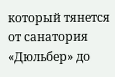который тянется от санатория «Дюльбер» до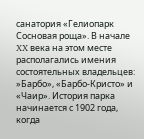санатория «Гелиопарк Сосновая роща». В начале XX века на этом месте располагались имения состоятельных владельцев: »Барбо», «Барбо-Кристо» и «Чаир». История парка начинается с 1902 года, когда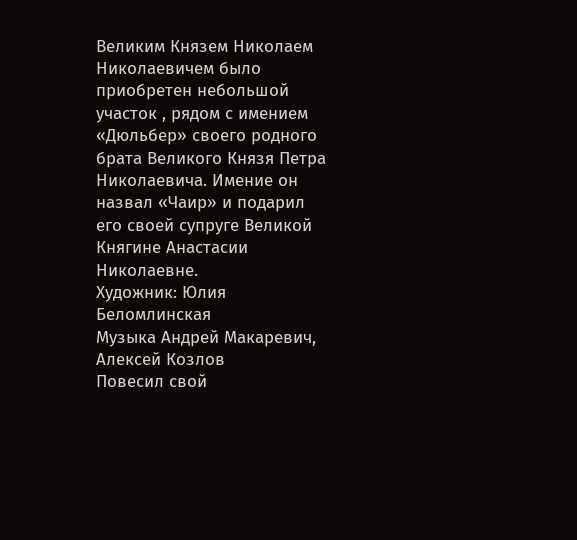Великим Князем Николаем Николаевичем было приобретен небольшой участок , рядом с имением «Дюльбер» своего родного брата Великого Князя Петра Николаевича. Имение он назвал «Чаир» и подарил его своей супруге Великой Княгине Анастасии Николаевне.
Художник: Юлия Беломлинская
Музыка Андрей Макаревич, Алексей Козлов
Повесил свой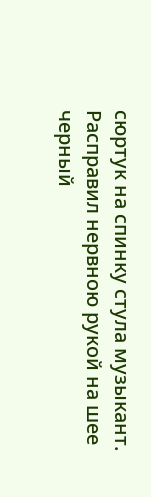сюртук на спинку стула музыкант.
Расправил нервною рукой на шее черный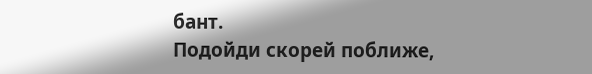бант.
Подойди скорей поближе,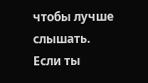чтобы лучше слышать.
Если ты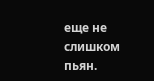еще не слишком пьян.